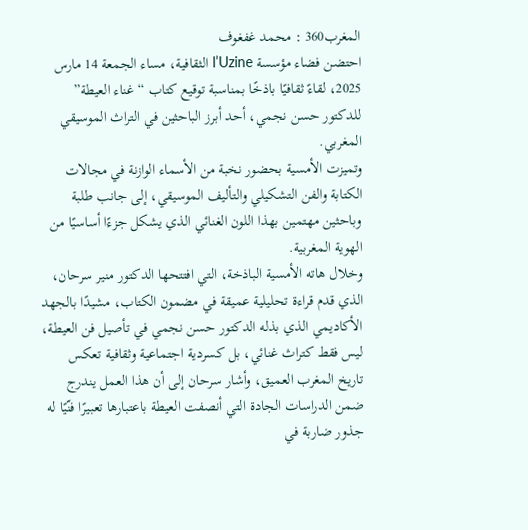المغرب360 : محمد غفغوف
احتضن فضاء مؤسسة l’Uzine الثقافية، مساء الجمعة 14 مارس 2025، لقاءً ثقافيًا باذخًا بمناسبة توقيع كتاب “غناء العيطة” للدكتور حسن نجمي، أحد أبرز الباحثين في التراث الموسيقي المغربي.
وتميزت الأمسية بحضور نخبة من الأسماء الوازنة في مجالات الكتابة والفن التشكيلي والتأليف الموسيقي، إلى جانب طلبة وباحثين مهتمين بهذا اللون الغنائي الذي يشكل جزءًا أساسيًا من الهوية المغربية.
وخلال هاته الأمسية الباذخة، التي افتتحها الدكتور منير سرحان، الذي قدم قراءة تحليلية عميقة في مضمون الكتاب، مشيدًا بالجهد الأكاديمي الذي بذله الدكتور حسن نجمي في تأصيل فن العيطة، ليس فقط كتراث غنائي، بل كسردية اجتماعية وثقافية تعكس تاريخ المغرب العميق، وأشار سرحان إلى أن هذا العمل يندرج ضمن الدراسات الجادة التي أنصفت العيطة باعتبارها تعبيرًا فنّيًا له جذور ضاربة في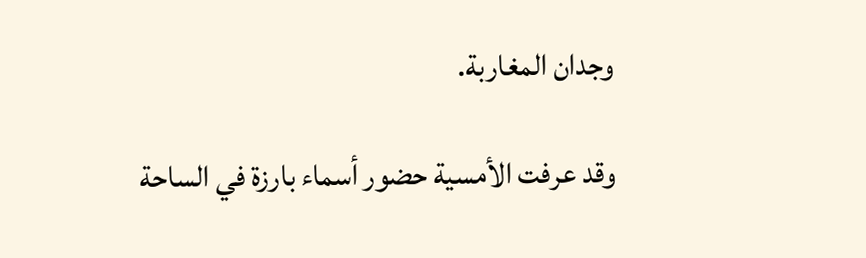وجدان المغاربة.

وقد عرفت الأمسية حضور أسماء بارزة في الساحة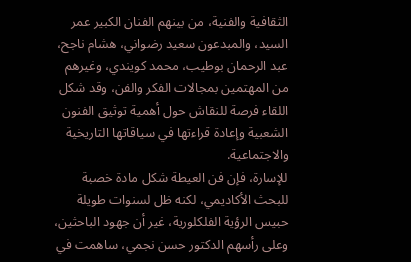الثقافية والفنية، من بينهم الفنان الكبير عمر السيد، والمبدعون سعيد رضواني، هشام ناجح، عبد الرحمان بوطيب، محمد كويندي، وغيرهم من المهتمين بمجالات الفكر والفن، وقد شكل اللقاء فرصة للنقاش حول أهمية توثيق الفنون الشعبية وإعادة قراءتها في سياقاتها التاريخية والاجتماعية.
للإسارة، فإن فن العيطة شكل مادة خصبة للبحث الأكاديمي، لكنه ظل لسنوات طويلة حبيس الرؤية الفلكلورية، غير أن جهود الباحثين، وعلى رأسهم الدكتور حسن نجمي، ساهمت في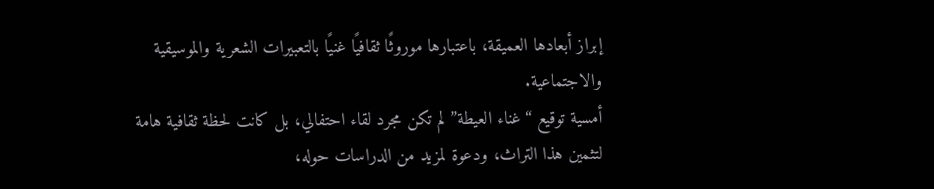إبراز أبعادها العميقة، باعتبارها موروثًا ثقافيًا غنيًا بالتعبيرات الشعرية والموسيقية والاجتماعية.
أمسية توقيع “غناء العيطة” لم تكن مجرد لقاء احتفالي، بل كانت لحظة ثقافية هامة لتثمين هذا التراث، ودعوة لمزيد من الدراسات حوله،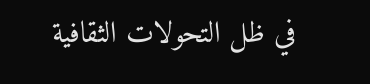في ظل التحولات الثقافية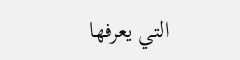التي يعرفها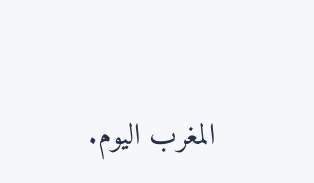المغرب اليوم.